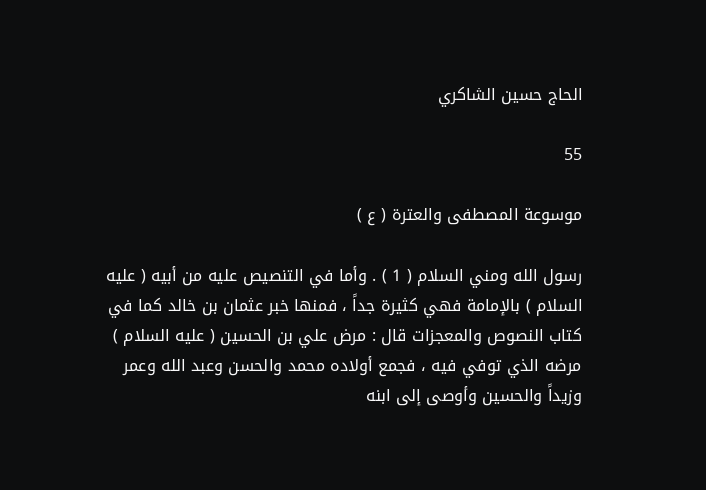الحاج حسين الشاكري

55

موسوعة المصطفى والعترة ( ع )

رسول الله ومني السلام ( 1 ) . وأما في التنصيص عليه من أبيه ( عليه السلام ) بالإمامة فهي كثيرة جداً ، فمنها خبر عثمان بن خالد كما في كتاب النصوص والمعجزات قال : مرض علي بن الحسين ( عليه السلام ) مرضه الذي توفي فيه ، فجمع أولاده محمد والحسن وعبد الله وعمر وزيداً والحسين وأوصى إلى ابنه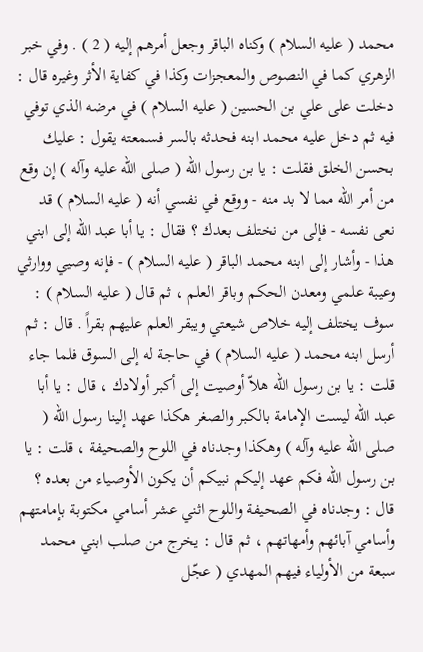محمد ( عليه السلام ) وكناه الباقر وجعل أمرهم إليه ( 2 ) . وفي خبر الزهري كما في النصوص والمعجزات وكذا في كفاية الأثر وغيره قال : دخلت على علي بن الحسين ( عليه السلام ) في مرضه الذي توفي فيه ثم دخل عليه محمد ابنه فحدثه بالسر فسمعته يقول : عليك بحسن الخلق فقلت : يا بن رسول الله ( صلى الله عليه وآله ) إن وقع من أمر الله مما لا بد منه - ووقع في نفسي أنه ( عليه السلام ) قد نعى نفسه - فإلى من نختلف بعدك ؟ فقال : يا أبا عبد الله إلى ابني هذا - وأشار إلى ابنه محمد الباقر ( عليه السلام ) - فإنه وصيي ووارثي وعيبة علمي ومعدن الحكم وباقر العلم ، ثم قال ( عليه السلام ) : سوف يختلف إليه خلاص شيعتي ويبقر العلم عليهم بقراً . قال : ثم أرسل ابنه محمد ( عليه السلام ) في حاجة له إلى السوق فلما جاء قلت : يا بن رسول الله هلاّ أوصيت إلى أكبر أولادك ، قال : يا أبا عبد الله ليست الإمامة بالكبر والصغر هكذا عهد إلينا رسول الله ( صلى الله عليه وآله ) وهكذا وجدناه في اللوح والصحيفة ، قلت : يا بن رسول الله فكم عهد إليكم نبيكم أن يكون الأوصياء من بعده ؟ قال : وجدناه في الصحيفة واللوح اثني عشر أسامي مكتوبة بإمامتهم وأسامي آبائهم وأمهاتهم ، ثم قال : يخرج من صلب ابني محمد سبعة من الأولياء فيهم المهدي ( عجّل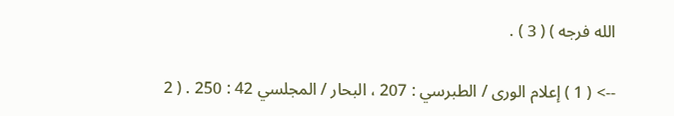الله فرجه ) ( 3 ) .

--> ( 1 ) إعلام الورى / الطبرسي : 207 ، البحار / المجلسي 42 : 250 . ( 2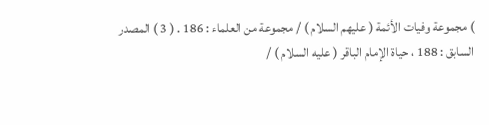) مجموعة وفيات الأئمة ( عليهم السلام ) / مجموعة من العلماء : 186 . ( 3 ) المصدر السابق : 188 ، حياة الإمام الباقر ( عليه السلام ) /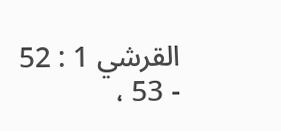القرشي 1 : 52 - 53 ،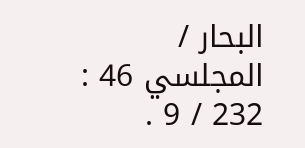البحار / المجلسي 46 : 232 / 9 .